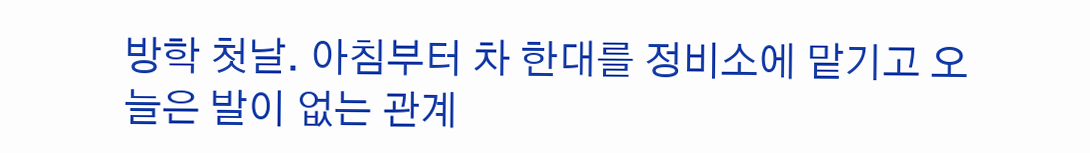방학 첫날. 아침부터 차 한대를 정비소에 맡기고 오늘은 발이 없는 관계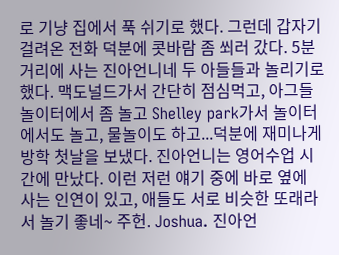로 기냥 집에서 푹 쉬기로 했다. 그런데 갑자기 걸려온 전화 덕분에 콧바람 좀 쐬러 갔다. 5분 거리에 사는 진아언니네 두 아들들과 놀리기로 했다. 맥도널드가서 간단히 점심먹고, 아그들 놀이터에서 좀 놀고 Shelley park가서 놀이터에서도 놀고, 물놀이도 하고...덕분에 재미나게 방학 첫날을 보냈다. 진아언니는 영어수업 시간에 만났다. 이런 저런 얘기 중에 바로 옆에 사는 인연이 있고, 애들도 서로 비슷한 또래라서 놀기 좋네~ 주헌. Joshua. 진아언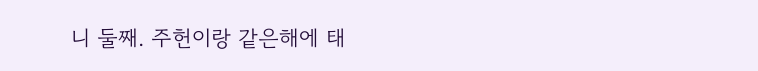니 둘째. 주헌이랑 같은해에 태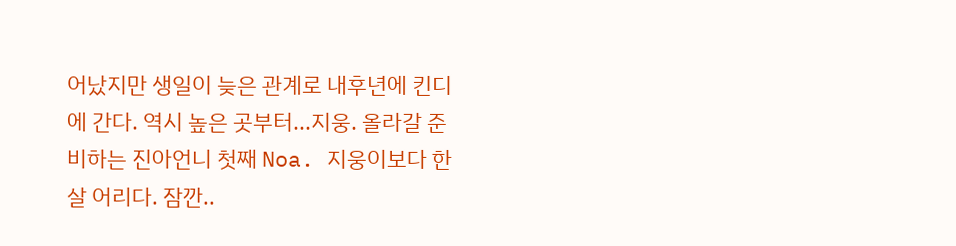어났지만 생일이 늦은 관계로 내후년에 킨디에 간다. 역시 높은 곳부터...지웅. 올라갈 준비하는 진아언니 첫째 Noa. 지웅이보다 한살 어리다. 잠깐..